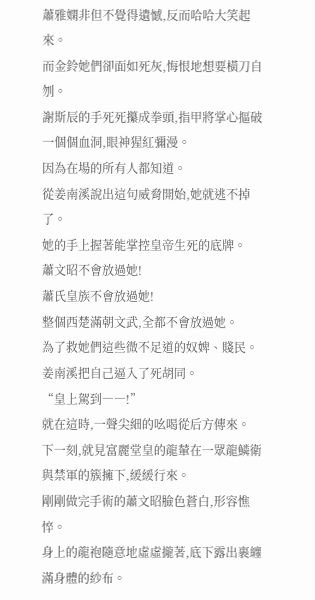蕭雅嫻非但不覺得遺憾,反而哈哈大笑起來。
而金鈴她們卻面如死灰,悔恨地想要橫刀自刎。
謝斯辰的手死死攥成拳頭,指甲將掌心摳破一個個血洞,眼神猩紅彌漫。
因為在場的所有人都知道。
從姜南溪說出這句威脅開始,她就逃不掉了。
她的手上握著能掌控皇帝生死的底牌。
蕭文昭不會放過她!
蕭氏皇族不會放過她!
整個西楚滿朝文武,全都不會放過她。
為了救她們這些微不足道的奴婢、賤民。
姜南溪把自己逼入了死胡同。
“皇上駕到――!”
就在這時,一聲尖細的吆喝從后方傳來。
下一刻,就見富麗堂皇的龍輦在一眾龍鱗衛與禁軍的簇擁下,緩緩行來。
剛剛做完手術的蕭文昭臉色蒼白,形容憔悴。
身上的龍袍隨意地虛虛攏著,底下露出裹纏滿身體的紗布。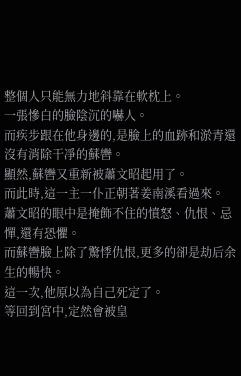整個人只能無力地斜靠在軟枕上。
一張慘白的臉陰沉的嚇人。
而疾步跟在他身邊的,是臉上的血跡和淤青還沒有消除干凈的蘇轡。
顯然,蘇轡又重新被蕭文昭起用了。
而此時,這一主一仆正朝著姜南溪看過來。
蕭文昭的眼中是掩飾不住的憤怒、仇恨、忌憚,還有恐懼。
而蘇轡臉上除了驚悸仇恨,更多的卻是劫后余生的暢快。
這一次,他原以為自己死定了。
等回到宮中,定然會被皇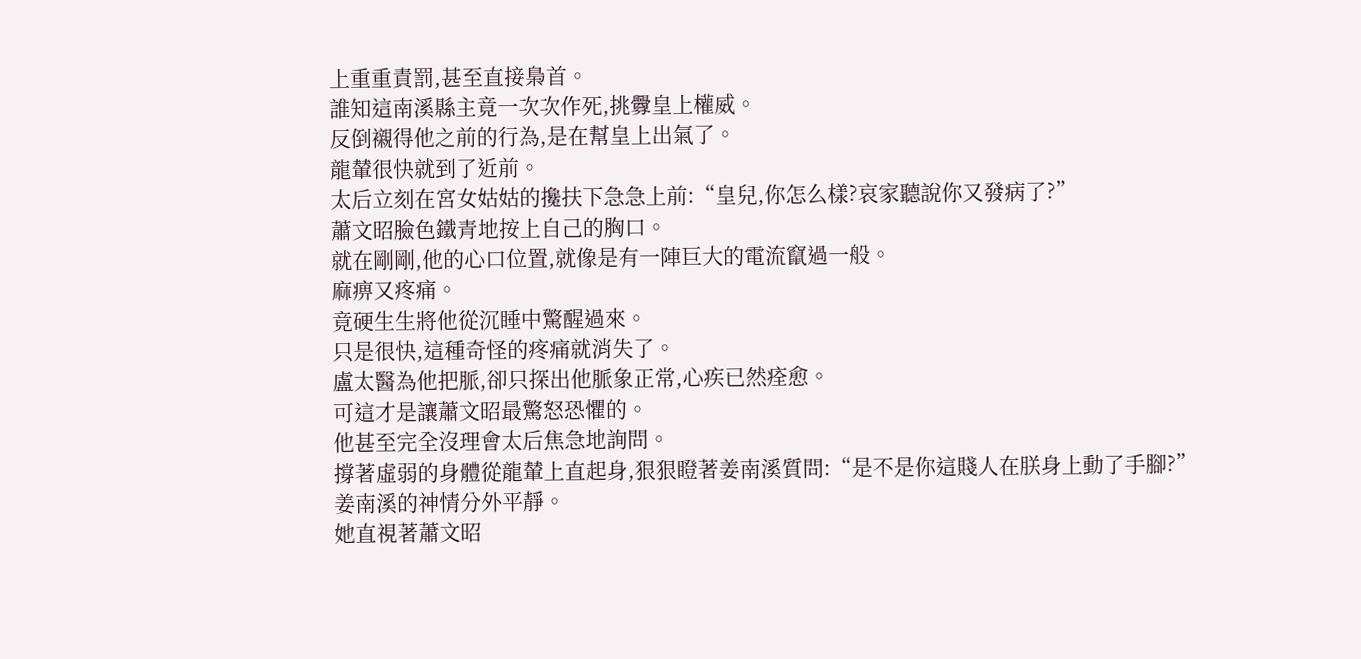上重重責罰,甚至直接梟首。
誰知這南溪縣主竟一次次作死,挑釁皇上權威。
反倒襯得他之前的行為,是在幫皇上出氣了。
龍輦很快就到了近前。
太后立刻在宮女姑姑的攙扶下急急上前:“皇兒,你怎么樣?哀家聽說你又發病了?”
蕭文昭臉色鐵青地按上自己的胸口。
就在剛剛,他的心口位置,就像是有一陣巨大的電流竄過一般。
麻痹又疼痛。
竟硬生生將他從沉睡中驚醒過來。
只是很快,這種奇怪的疼痛就消失了。
盧太醫為他把脈,卻只探出他脈象正常,心疾已然痊愈。
可這才是讓蕭文昭最驚怒恐懼的。
他甚至完全沒理會太后焦急地詢問。
撐著虛弱的身體從龍輦上直起身,狠狠瞪著姜南溪質問:“是不是你這賤人在朕身上動了手腳?”
姜南溪的神情分外平靜。
她直視著蕭文昭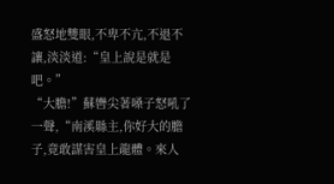盛怒地雙眼,不卑不亢,不退不讓,淡淡道:“皇上說是就是吧。”
“大膽!”蘇轡尖著嗓子怒吼了一聲,“南溪縣主,你好大的膽子,竟敢謀害皇上龍體。來人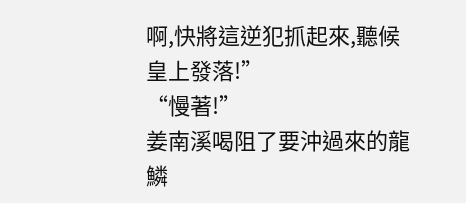啊,快將這逆犯抓起來,聽候皇上發落!”
“慢著!”
姜南溪喝阻了要沖過來的龍鱗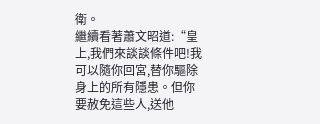衛。
繼續看著蕭文昭道:“皇上,我們來談談條件吧!我可以隨你回宮,替你驅除身上的所有隱患。但你要赦免這些人,送他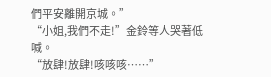們平安離開京城。”
“小姐,我們不走!”金鈴等人哭著低喊。
“放肆!放肆!咳咳咳……”